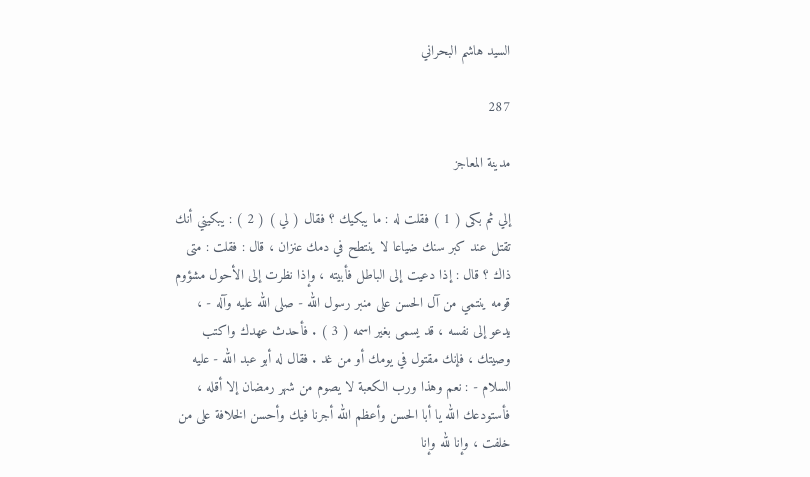السيد هاشم البحراني

287

مدينة المعاجز

إلي ثم بكى ( 1 ) فقلت له : ما يبكيك ؟ فقال ( لي ) ( 2 ) : يبكيني أنك تقتل عند كبر سنك ضياعا لا ينتطح في دمك عنزان ، قال : فقلت : متى ذاك ؟ قال : إذا دعيت إلى الباطل فأبيته ، وإذا نظرت إلى الأحول مشؤوم قومه ينتمي من آل الحسن على منبر رسول الله - صلى الله عليه وآله - ، يدعو إلى نفسه ، قد يسمى بغير اسمه ( 3 ) . فأحدث عهدك واكتب وصيتك ، فإنك مقتول في يومك أو من غد . فقال له أبو عبد الله - عليه السلام - : نعم وهذا ورب الكعبة لا يصوم من شهر رمضان إلا أقله ، فأستودعك الله يا أبا الحسن وأعظم الله أجرنا فيك وأحسن الخلافة على من خلفت ، وإنا لله وإنا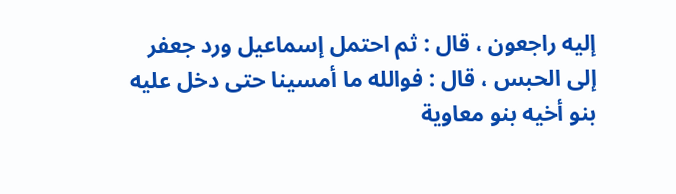إليه راجعون ، قال : ثم احتمل إسماعيل ورد جعفر إلى الحبس ، قال : فوالله ما أمسينا حتى دخل عليه بنو أخيه بنو معاوية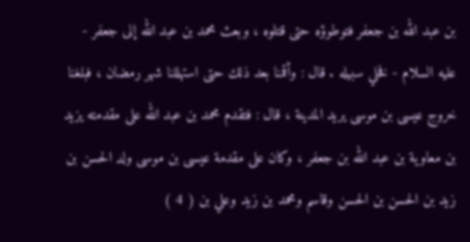بن عبد الله بن جعفر فتوطوؤه حتى قتلوه ، وبعث محمد بن عبد الله إلى جعفر - عليه السلام - فخلي سبيله . قال : وأقمنا بعد ذلك حتى استهللنا شهر رمضان ، فبلغنا خروج عيسى بن موسى يريد المدينة ، قال : فتقدم محمد بن عبد الله على مقدمته يزيد بن معاوية بن عبد الله بن جعفر ، وكان على مقدمة عيسى بن موسى ولد الحسن بن زيد بن الحسن بن الحسن وقاسم ومحمد بن زيد وعلي بن ( 4 )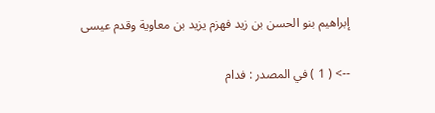إبراهيم بنو الحسن بن زيد فهزم يزيد بن معاوية وقدم عيسى

--> ( 1 ) في المصدر : فدام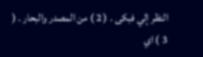النظر إلي فبكى . ( 2 ) من المصدر والبحار . ( 3 ) اي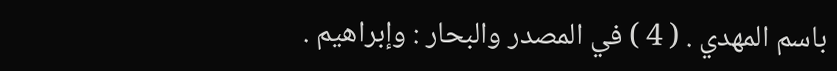باسم المهدي . ( 4 ) في المصدر والبحار : وإبراهيم .